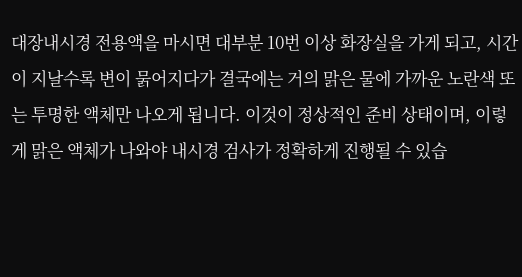대장내시경 전용액을 마시면 대부분 10번 이상 화장실을 가게 되고, 시간이 지날수록 변이 묽어지다가 결국에는 거의 맑은 물에 가까운 노란색 또는 투명한 액체만 나오게 됩니다. 이것이 정상적인 준비 상태이며, 이렇게 맑은 액체가 나와야 내시경 검사가 정확하게 진행될 수 있습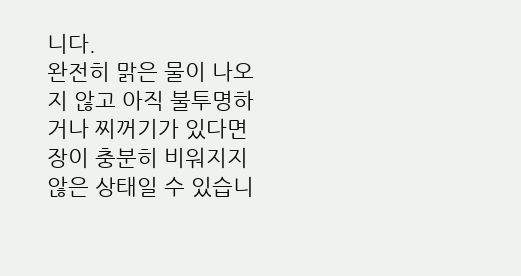니다.
완전히 맑은 물이 나오지 않고 아직 불투명하거나 찌꺼기가 있다면 장이 충분히 비워지지 않은 상태일 수 있습니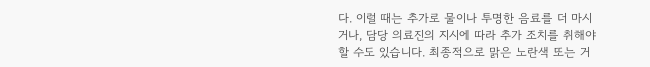다. 이럴 때는 추가로 물이나 투명한 음료를 더 마시거나, 담당 의료진의 지시에 따라 추가 조치를 취해야 할 수도 있습니다. 최종적으로 맑은 노란색 또는 거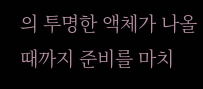의 투명한 액체가 나올 때까지 준비를 마치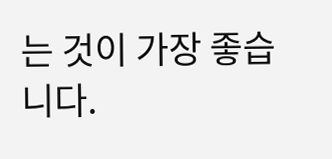는 것이 가장 좋습니다.